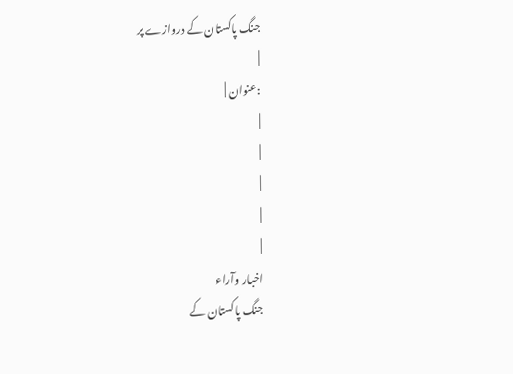جنگ پاکستان کے دروازے پر
|
:عنوان |
|
|
|
|
|
اخبار وآراء
جنگ پاکستان کے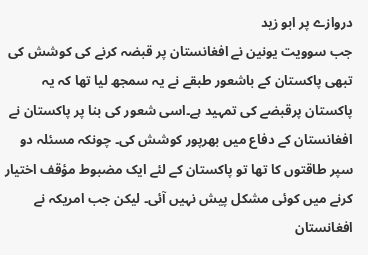دروازے پر ابو زید
جب سوویت یونین نے افغانستان پر قبضہ کرنے کی کوشش کی تبھی پاکستان کے باشعور طبقے نے یہ سمجھ لیا تھا کہ یہ پاکستان پرقبضے کی تمہید ہے۔اسی شعور کی بنا پر پاکستان نے افغانستان کے دفاع میں بھرپور کوشش کی۔ چونکہ مسئلہ دو سپر طاقتوں کا تھا تو پاکستان کے لئے ایک مضبوط مؤقف اختیار کرنے میں کوئی مشکل پیش نہیں آئی۔ لیکن جب امریکہ نے افغانستان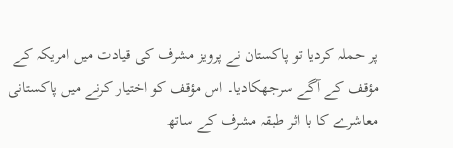پر حملہ کردیا تو پاکستان نے پرویز مشرف کی قیادت میں امریکہ کے مؤقف کے آگے سرجھکادیا۔ اس مؤقف کو اختیار کرنے میں پاکستانی معاشرے کا با اثر طبقہ مشرف کے ساتھ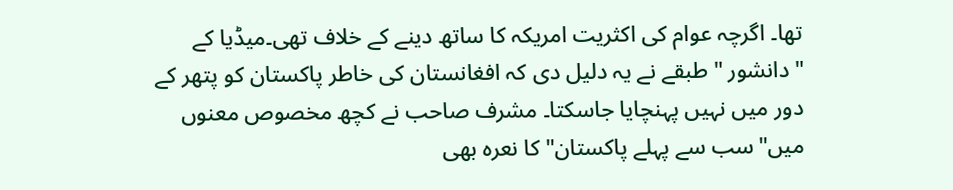تھا۔ اگرچہ عوام کی اکثریت امریکہ کا ساتھ دینے کے خلاف تھی۔میڈیا کے "دانشور " طبقے نے یہ دلیل دی کہ افغانستان کی خاطر پاکستان کو پتھر کے دور میں نہیں پہنچایا جاسکتا۔ مشرف صاحب نے کچھ مخصوص معنوں میں"سب سے پہلے پاکستان" کا نعرہ بھی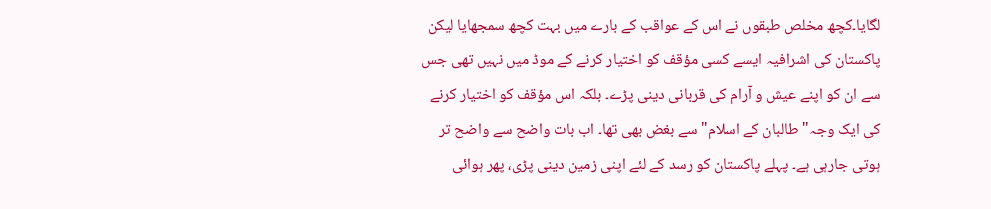لگایا۔کچھ مخلص طبقوں نے اس کے عواقب کے بارے میں بہت کچھ سمجھایا لیکن پاکستان کی اشرافیہ ایسے کسی مؤقف کو اختیار کرنے کے موڈ میں نہیں تھی جس سے ان کو اپنے عیش و آرام کی قربانی دینی پڑے۔ بلکہ اس مؤقف کو اختیار کرنے کی ایک وجہ" طالبان کے اسلام" سے بغض بھی تھا۔ اب بات واضح سے واضح تر ہوتی جارہی ہے۔ پہلے پاکستان کو رسد کے لئے اپنی زمین دینی پڑی، پھر ہوائی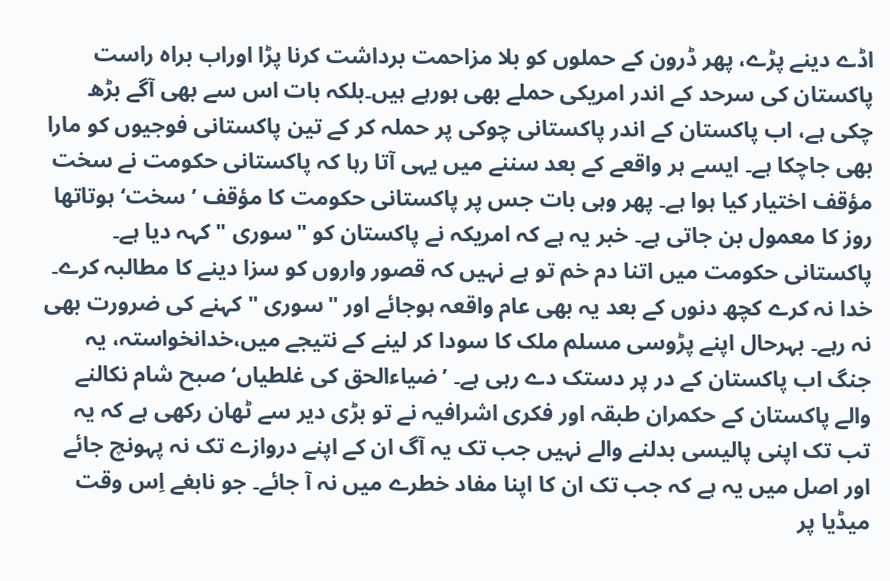اڈے دینے پڑے، پھر ڈرون کے حملوں کو بلا مزاحمت برداشت کرنا پڑا اوراب براہ راست پاکستان کی سرحد کے اندر امریکی حملے بھی ہورہے ہیں۔بلکہ بات اس سے بھی آگے بڑھ چکی ہے، اب پاکستان کے اندر پاکستانی چوکی پر حملہ کر کے تین پاکستانی فوجیوں کو مارا بھی جاچکا ہے۔ ایسے ہر واقعے کے بعد سننے میں یہی آتا رہا کہ پاکستانی حکومت نے سخت مؤقف اختیار کیا ہوا ہے۔ پھر وہی بات جس پر پاکستانی حکومت کا مؤقف ’سخت‘ ہوتاتھا روز کا معمول بن جاتی ہے۔ خبر یہ ہے کہ امریکہ نے پاکستان کو "سوری "کہہ دیا ہے۔ پاکستانی حکومت میں اتنا دم خم تو ہے نہیں کہ قصور واروں کو سزا دینے کا مطالبہ کرے۔ خدا نہ کرے کچھ دنوں کے بعد یہ بھی عام واقعہ ہوجائے اور "سوری " کہنے کی ضرورت بھی نہ رہے۔ بہرحال اپنے پڑوسی مسلم ملک کا سودا کر لینے کے نتیجے میں،خدانخواستہ، یہ جنگ اب پاکستان کے در پر دستک دے رہی ہے۔ ’ضیاءالحق کی غلطیاں‘ صبح شام نکالنے والے پاکستان کے حکمران طبقہ اور فکری اشرافیہ نے تو بڑی دیر سے ٹھان رکھی ہے کہ یہ تب تک اپنی پالیسی بدلنے والے نہیں جب تک یہ آگ ان کے اپنے دروازے تک نہ پہونچ جائے اور اصل میں یہ ہے کہ جب تک ان کا اپنا مفاد خطرے میں نہ آ جائے۔ جو نابغے اِس وقت میڈیا پر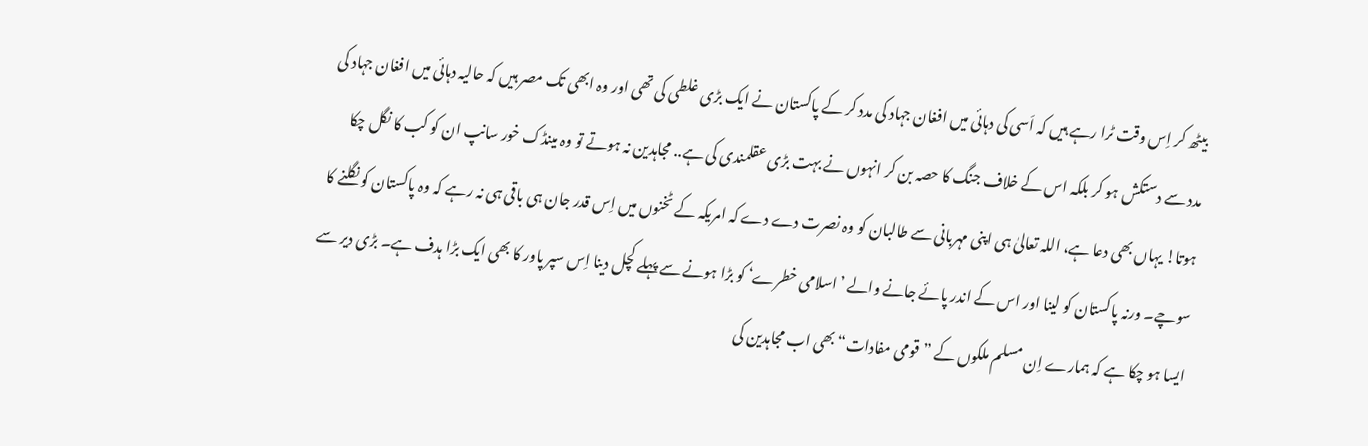بیٹھ کر اِس وقت ٹرا رہے ہیں کہ اَسی کی دہائی میں افغان جہاد کی مدد کر کے پاکستان نے ایک بڑی غلطی کی تھی اور وہ ابھی تک مصر ہیں کہ حالیہ دہائی میں افغان جہاد کی مدد سے دستکش ہو کر بلکہ اس کے خلاف جنگ کا حصہ بن کر انہوں نے بہت بڑی عقلمندی کی ہے.. مجاہدین نہ ہوتے تو وہ مینڈک خور سانپ ان کو کب کا نگل چکا ہوتا! یہاں بھی دعا ہے، اللہ تعالیٰ ہی اپنی مہربانی سے طالبان کو وہ نصرت دے دے کہ امریکہ کے ٹخنوں میں اِس قدر جان ہی باقی ہی نہ رہے کہ وہ پاکستان کو نگلنے کا سوچے۔ ورنہ پاکستان کو لینا اور اس کے اندر پائے جانے والے ’اسلامی خطرے‘ کو بڑا ہونے سے پہلے کچل دینا اِس سپر پاور کا بھی ایک بڑا ہدف ہے۔ بڑی دیر سے ایسا ہو چکا ہے کہ ہمارے اِن مسلم ملکوں کے ”قومی مفادات“ بھی اب مجاہدین کی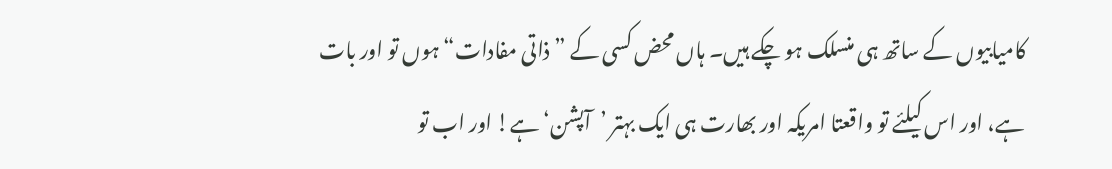کامیابیوں کے ساتھ ہی منسلک ہو چکے ہیں۔ ہاں محض کسی کے ”ذاتی مفادات“ ہوں تو اور بات ہے، اور اس کیلئے تو واقعتا امریکہ اور بھارت ہی ایک بہتر ’آپشن‘ ہے! اور اب تو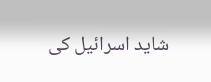شاید اسرائیل کی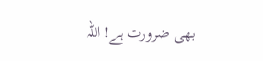بھی ضرورت ہے! اللہ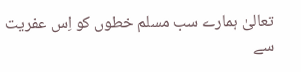تعالیٰ ہمارے سب مسلم خطوں کو اِس عفریت سے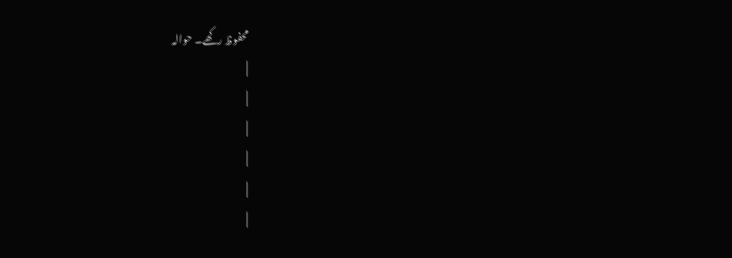محفوظ رکھے۔ حوالہ
|
|
|
|
|
|